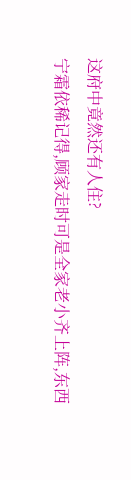这府中竟然还有人住?
宁霜依稀记得,顾家走时可是全家老小齐上阵,东西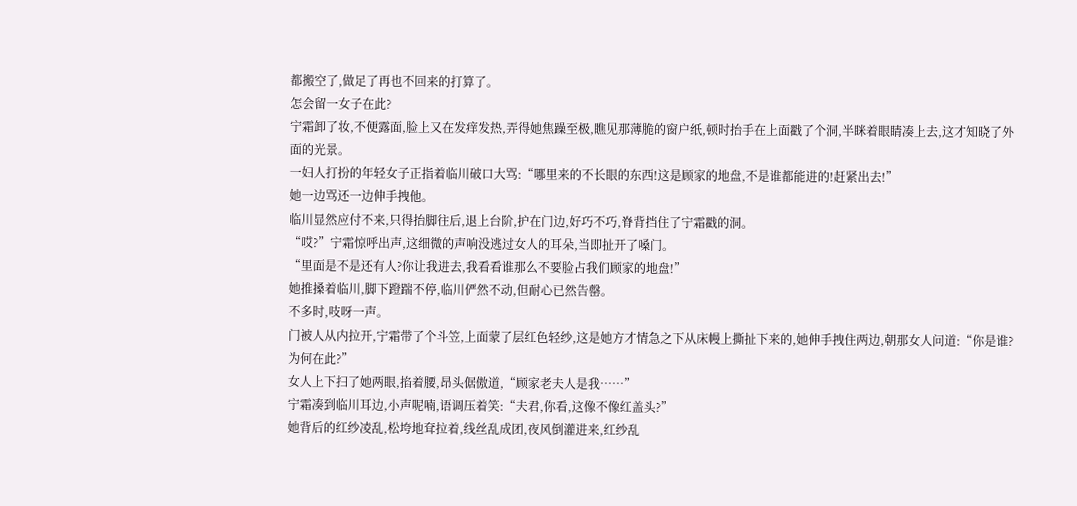都搬空了,做足了再也不回来的打算了。
怎会留一女子在此?
宁霜卸了妆,不便露面,脸上又在发痒发热,弄得她焦躁至极,瞧见那薄脆的窗户纸,顿时抬手在上面戳了个洞,半眯着眼睛凑上去,这才知晓了外面的光景。
一妇人打扮的年轻女子正指着临川破口大骂:“哪里来的不长眼的东西!这是顾家的地盘,不是谁都能进的!赶紧出去!”
她一边骂还一边伸手拽他。
临川显然应付不来,只得抬脚往后,退上台阶,护在门边,好巧不巧,脊背挡住了宁霜戳的洞。
“哎?”宁霜惊呼出声,这细微的声响没逃过女人的耳朵,当即扯开了嗓门。
“里面是不是还有人?你让我进去,我看看谁那么不要脸占我们顾家的地盘!”
她推搡着临川,脚下蹬踹不停,临川俨然不动,但耐心已然告罄。
不多时,吱呀一声。
门被人从内拉开,宁霜带了个斗笠,上面蒙了层红色轻纱,这是她方才情急之下从床幔上撕扯下来的,她伸手拽住两边,朝那女人问道:“你是谁?为何在此?”
女人上下扫了她两眼,掐着腰,昂头倨傲道,“顾家老夫人是我……”
宁霜凑到临川耳边,小声呢喃,语调压着笑:“夫君,你看,这像不像红盖头?”
她背后的红纱凌乱,松垮地耷拉着,线丝乱成团,夜风倒灌进来,红纱乱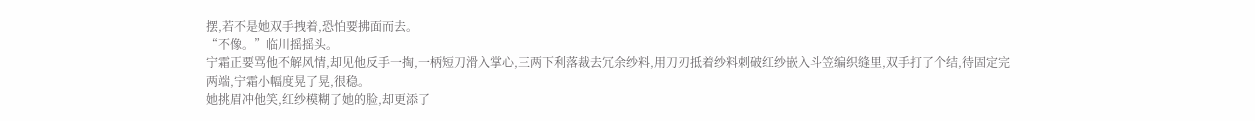摆,若不是她双手拽着,恐怕要拂面而去。
“不像。”临川摇摇头。
宁霜正要骂他不解风情,却见他反手一掏,一柄短刀滑入掌心,三两下利落裁去冗余纱料,用刀刃抵着纱料刺破红纱嵌入斗笠编织缝里,双手打了个结,待固定完两端,宁霜小幅度晃了晃,很稳。
她挑眉冲他笑,红纱模糊了她的脸,却更添了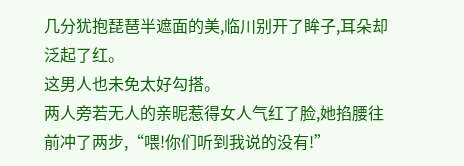几分犹抱琵琶半遮面的美,临川别开了眸子,耳朵却泛起了红。
这男人也未免太好勾搭。
两人旁若无人的亲昵惹得女人气红了脸,她掐腰往前冲了两步,“喂!你们听到我说的没有!”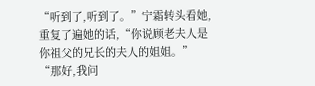“听到了,听到了。”宁霜转头看她,重复了遍她的话,“你说顾老夫人是你祖父的兄长的夫人的姐姐。”
“那好,我问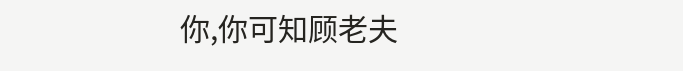你,你可知顾老夫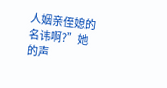人姻亲侄媳的名讳啊?”她的声